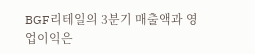BGF리테일의 3분기 매출액과 영업이익은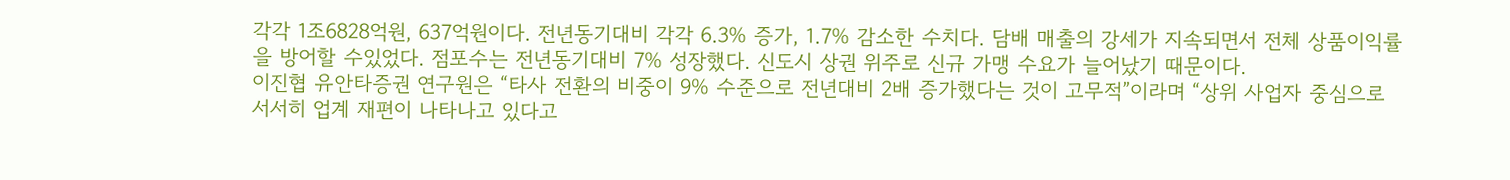각각 1조6828억원, 637억원이다. 전년동기대비 각각 6.3% 증가, 1.7% 감소한 수치다. 담배 매출의 강세가 지속되면서 전체 상품이익률을 방어할 수있었다. 점포수는 전년동기대비 7% 성장했다. 신도시 상권 위주로 신규 가맹 수요가 늘어났기 때문이다.
이진협 유안타증권 연구원은 “타사 전환의 비중이 9% 수준으로 전년대비 2배 증가했다는 것이 고무적”이라며 “상위 사업자 중심으로 서서히 업계 재편이 나타나고 있다고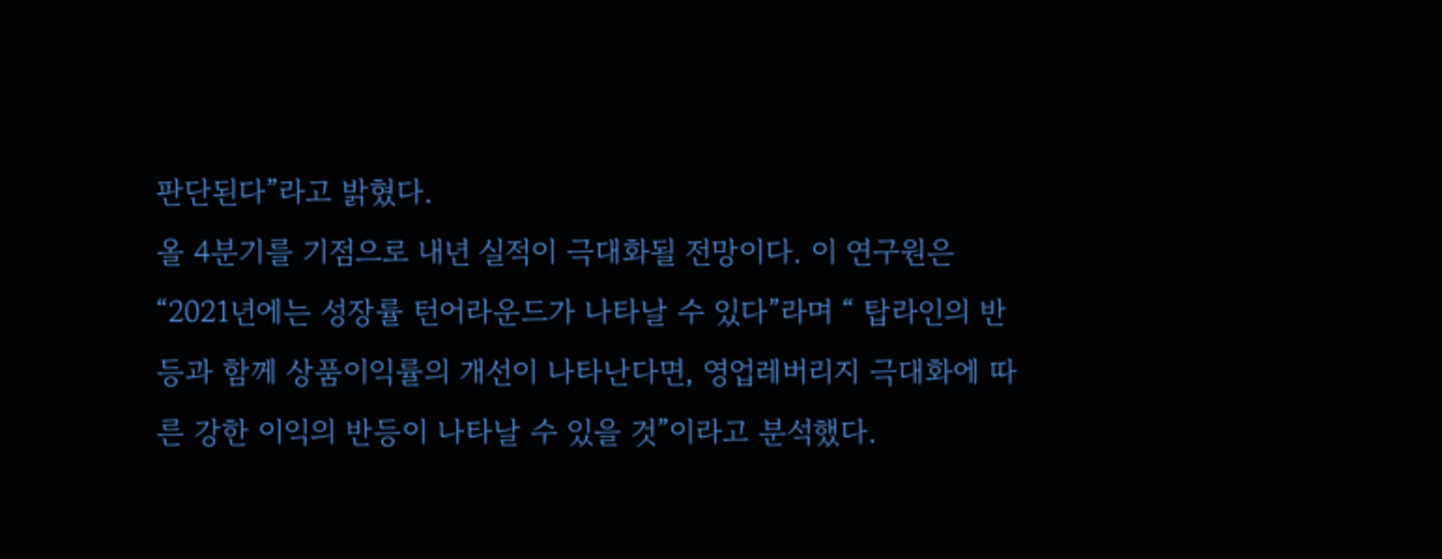판단된다”라고 밝혔다.
올 4분기를 기점으로 내년 실적이 극대화될 전망이다. 이 연구원은 “2021년에는 성장률 턴어라운드가 나타날 수 있다”라며 “ 탑라인의 반등과 함께 상품이익률의 개선이 나타난다면, 영업레버리지 극대화에 따른 강한 이익의 반등이 나타날 수 있을 것”이라고 분석했다.